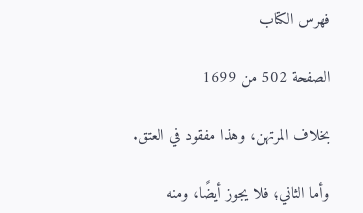فهرس الكتاب

الصفحة 502 من 1699

بخلاف المرتهن، وهذا مفقود في العتق.

وأما الثاني؛ فلا يجوز أيضًا، ومنه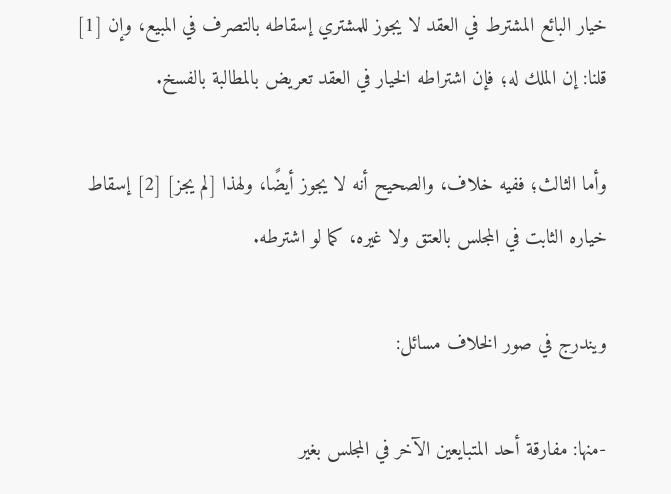خيار البائع المشترط في العقد لا يجوز للمشتري إسقاطه بالتصرف في المبيع، وإن [1] قلنا: إن الملك له؛ فإن اشتراطه الخيار في العقد تعريض بالمطالبة بالفسخ.

وأما الثالث؛ ففيه خلاف، والصحيح أنه لا يجوز أيضًا، ولهذا [لم يجز] [2] إسقاط خياره الثابت في المجلس بالعتق ولا غيره، كما لو اشترطه.

ويندرج في صور الخلاف مسائل:

-منها: مفارقة أحد المتبايعين الآخر في المجلس بغير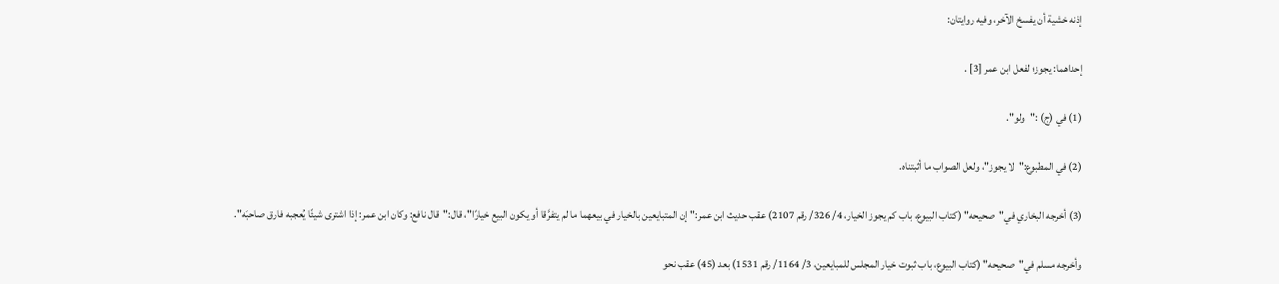إذنه خشية أن يفسخ الآخر، وفيه روايتان:

إحداهما: يجوز؛ لفعل ابن عمر [3] .

(1) في (ج) :"ولو".

(2) في المطبوع:"لا يجوز"، ولعل الصواب ما أثبتناه.

(3) أخرجه البخاري في"صحيحه" (كتاب البيوع، باب كم يجوز الخيار، 4/ 326/ رقم 2107) عقب حديث ابن عمر:"إن المتبايعين بالخيار في بيعهما ما لم يتفرَّقا أو يكون البيع خيارًا"، قال:"قال نافع: وكان ابن عمر: إذا اشترى شيئًا يُعجبه فارق صاحبَه".

وأخرجه مسلم في"صحيحه" (كتاب البيوع، باب ثبوت خيار المجلس للمبايعين، 3/ 1164/ رقم 1531) بعد (45) عقب نحو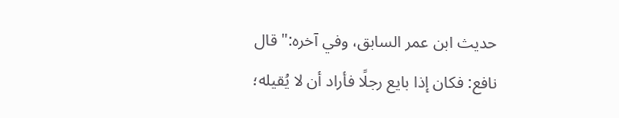حديث ابن عمر السابق، وفي آخره:"قال نافع: فكان إذا بايع رجلًا فأراد أن لا يُقيله؛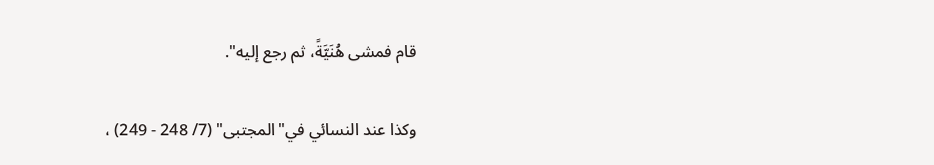قام فمشى هُنَيَّةً، ثم رجع إليه".

وكذا عند النسائي في"المجتبى" (7/ 248 - 249) ،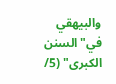والبيهقي في"السنن الكبرى" (5/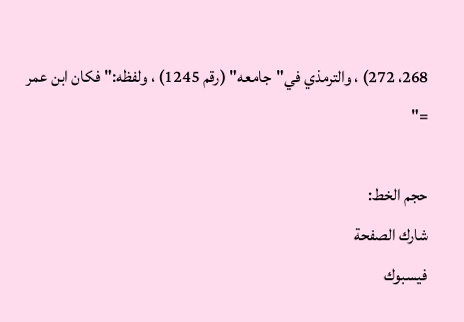268، 272) ، والترمذي في"جامعه" (رقم 1245) ، ولفظه:"فكان ابن عمر ="

حجم الخط:
شارك الصفحة
فيسبوك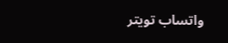واتساب تويتر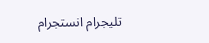تليجرام انستجرام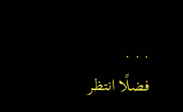. . .
فضلًا انتظر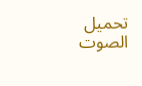تحميل الصوت